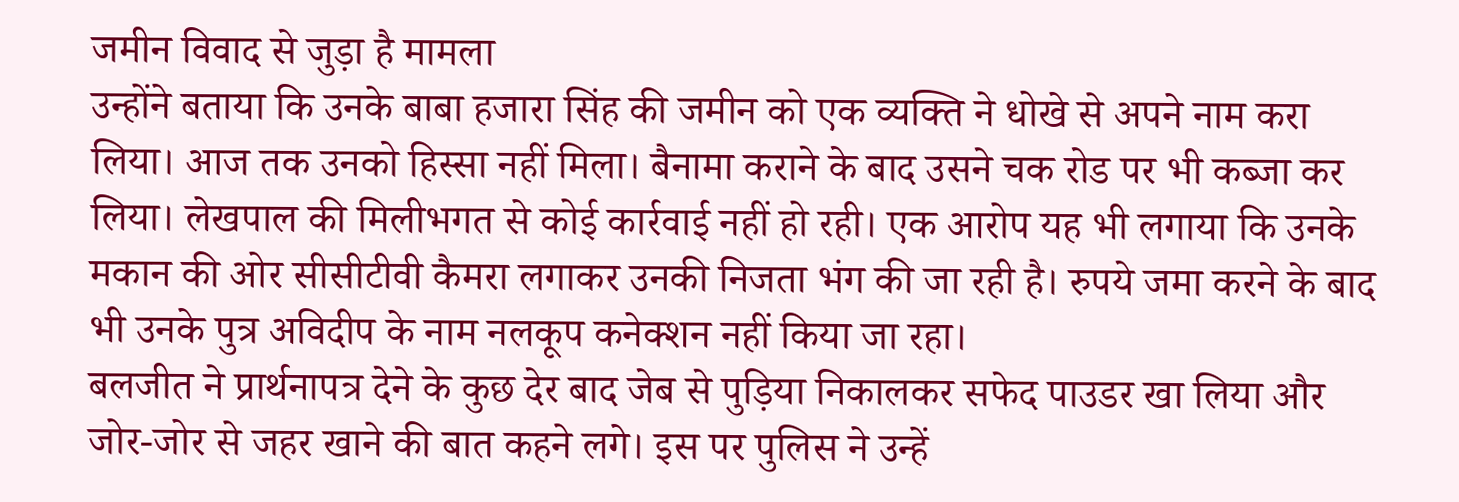जमीन विवाद से जुड़ा है मामला
उन्होंने बताया कि उनके बाबा हजारा सिंह की जमीन को एक व्यक्ति ने धोखे से अपने नाम करा लिया। आज तक उनको हिस्सा नहीं मिला। बैनामा कराने के बाद उसने चक रोड पर भी कब्जा कर लिया। लेखपाल की मिलीभगत से कोई कार्रवाई नहीं हो रही। एक आरोप यह भी लगाया कि उनके मकान की ओर सीसीटीवी कैमरा लगाकर उनकी निजता भंग की जा रही है। रुपये जमा करने के बाद भी उनके पुत्र अविदीप के नाम नलकूप कनेक्शन नहीं किया जा रहा।
बलजीत ने प्रार्थनापत्र देने के कुछ देर बाद जेब से पुड़िया निकालकर सफेद पाउडर खा लिया और जोर-जोर से जहर खाने की बात कहने लगे। इस पर पुलिस ने उन्हें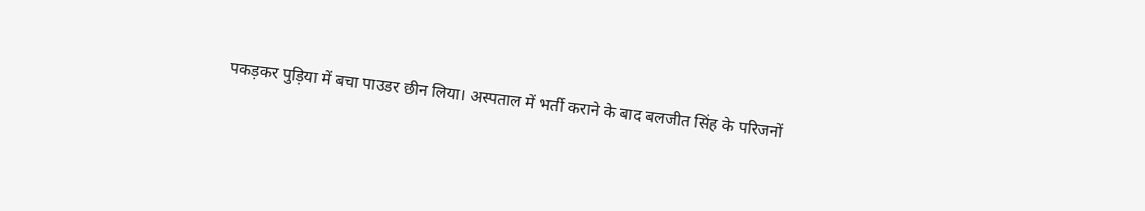पकड़कर पुड़िया में बचा पाउडर छीन लिया। अस्पताल में भर्ती कराने के बाद बलजीत सिंह के परिजनों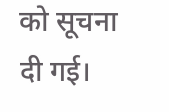को सूचना दी गई।